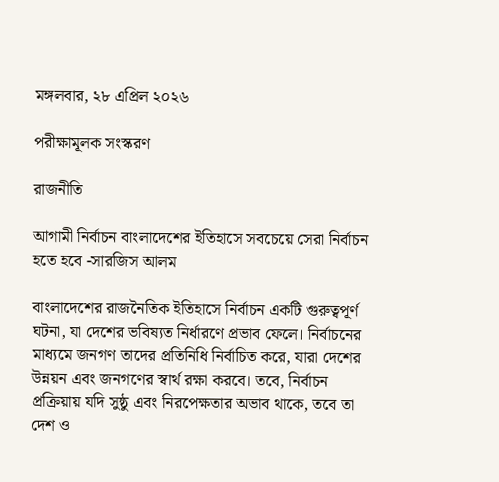মঙ্গলবার, ২৮ এপ্রিল ২০২৬

পরীক্ষামূলক সংস্করণ

রাজনীতি

আগামী নির্বাচন বাংলাদেশের ইতিহাসে সবচেয়ে সেরা নির্বাচন হতে হবে -সারজিস আলম

বাংলাদেশের রাজনৈতিক ইতিহাসে নির্বাচন একটি গুরুত্বপূর্ণ ঘটনা, যা দেশের ভবিষ্যত নির্ধারণে প্রভাব ফেলে। নির্বাচনের মাধ্যমে জনগণ তাদের প্রতিনিধি নির্বাচিত করে, যারা দেশের উন্নয়ন এবং জনগণের স্বার্থ রক্ষা করবে। তবে, নির্বাচন প্রক্রিয়ায় যদি সুষ্ঠু এবং নিরপেক্ষতার অভাব থাকে, তবে তা দেশ ও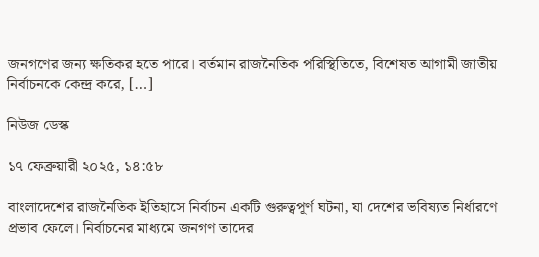জনগণের জন্য ক্ষতিকর হতে পারে। বর্তমান রাজনৈতিক পরিস্থিতিতে, বিশেষত আগামী জাতীয় নির্বাচনকে কেন্দ্র করে, […]

নিউজ ডেস্ক

১৭ ফেব্রুয়ারী ২০২৫, ১৪:৫৮

বাংলাদেশের রাজনৈতিক ইতিহাসে নির্বাচন একটি গুরুত্বপূর্ণ ঘটনা, যা দেশের ভবিষ্যত নির্ধারণে প্রভাব ফেলে। নির্বাচনের মাধ্যমে জনগণ তাদের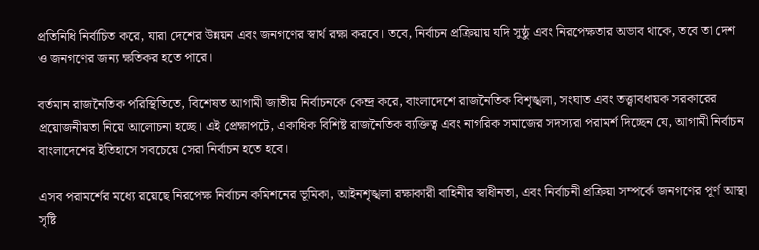প্রতিনিধি নির্বাচিত করে, যারা দেশের উন্নয়ন এবং জনগণের স্বার্থ রক্ষা করবে। তবে, নির্বাচন প্রক্রিয়ায় যদি সুষ্ঠু এবং নিরপেক্ষতার অভাব থাকে, তবে তা দেশ ও জনগণের জন্য ক্ষতিকর হতে পারে।

বর্তমান রাজনৈতিক পরিস্থিতিতে, বিশেষত আগামী জাতীয় নির্বাচনকে কেন্দ্র করে, বাংলাদেশে রাজনৈতিক বিশৃঙ্খলা, সংঘাত এবং তত্ত্বাবধায়ক সরকারের প্রয়োজনীয়তা নিয়ে আলোচনা হচ্ছে। এই প্রেক্ষাপটে, একাধিক বিশিষ্ট রাজনৈতিক ব্যক্তিত্ব এবং নাগরিক সমাজের সদস্যরা পরামর্শ দিচ্ছেন যে, আগামী নির্বাচন বাংলাদেশের ইতিহাসে সবচেয়ে সেরা নির্বাচন হতে হবে।

এসব পরামর্শের মধ্যে রয়েছে নিরপেক্ষ নির্বাচন কমিশনের ভূমিকা, আইনশৃঙ্খলা রক্ষাকারী বাহিনীর স্বাধীনতা, এবং নির্বাচনী প্রক্রিয়া সম্পর্কে জনগণের পূর্ণ আস্থা সৃষ্টি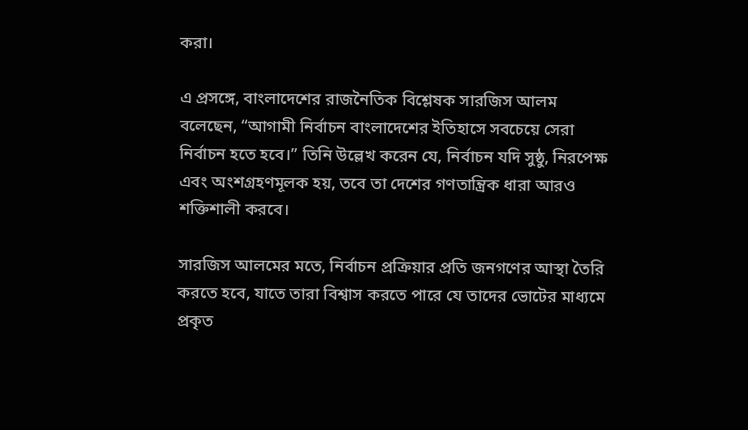করা।

এ প্রসঙ্গে, বাংলাদেশের রাজনৈতিক বিশ্লেষক সারজিস আলম বলেছেন, “আগামী নির্বাচন বাংলাদেশের ইতিহাসে সবচেয়ে সেরা নির্বাচন হতে হবে।” তিনি উল্লেখ করেন যে, নির্বাচন যদি সুষ্ঠু, নিরপেক্ষ এবং অংশগ্রহণমূলক হয়, তবে তা দেশের গণতান্ত্রিক ধারা আরও শক্তিশালী করবে।

সারজিস আলমের মতে, নির্বাচন প্রক্রিয়ার প্রতি জনগণের আস্থা তৈরি করতে হবে, যাতে তারা বিশ্বাস করতে পারে যে তাদের ভোটের মাধ্যমে প্রকৃত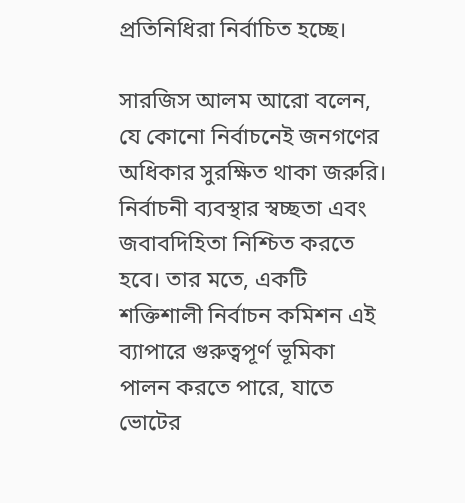প্রতিনিধিরা নির্বাচিত হচ্ছে।

সারজিস আলম আরো বলেন, যে কোনো নির্বাচনেই জনগণের অধিকার সুরক্ষিত থাকা জরুরি। নির্বাচনী ব্যবস্থার স্বচ্ছতা এবং জবাবদিহিতা নিশ্চিত করতে হবে। তার মতে, একটি শক্তিশালী নির্বাচন কমিশন এই ব্যাপারে গুরুত্বপূর্ণ ভূমিকা পালন করতে পারে, যাতে ভোটের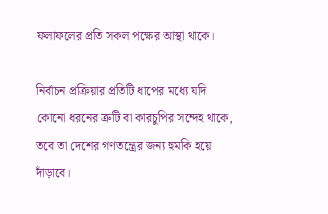ফলাফলের প্রতি সকল পক্ষের আস্থা থাকে।

নির্বাচন প্রক্রিয়ার প্রতিটি ধাপের মধ্যে যদি কোনো ধরনের ত্রুটি বা কারচুপির সন্দেহ থাকে, তবে তা দেশের গণতন্ত্রের জন্য হুমকি হয়ে দাঁড়াবে।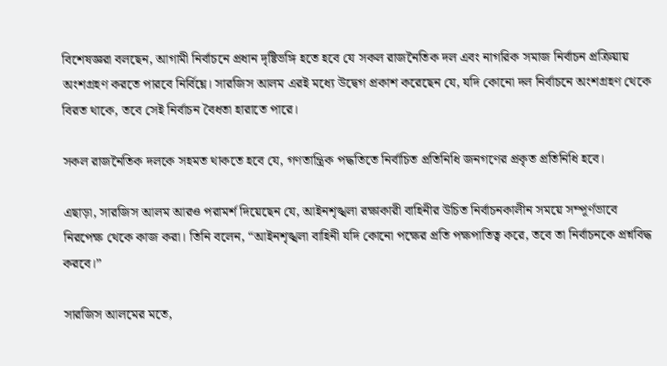বিশেষজ্ঞরা বলছেন, আগামী নির্বাচনে প্রধান দৃষ্টিভঙ্গি হতে হবে যে সকল রাজনৈতিক দল এবং নাগরিক সমাজ নির্বাচন প্রক্রিয়ায় অংশগ্রহণ করতে পারবে নির্বিঘ্নে। সারজিস আলম এরই মধ্যে উদ্বেগ প্রকাশ করেছেন যে, যদি কোনো দল নির্বাচনে অংশগ্রহণ থেকে বিরত থাকে, তবে সেই নির্বাচন বৈধতা হারাতে পারে।

সকল রাজনৈতিক দলকে সহমত থাকতে হবে যে, গণতান্ত্রিক পদ্ধতিতে নির্বাচিত প্রতিনিধি জনগণের প্রকৃত প্রতিনিধি হবে।

এছাড়া, সারজিস আলম আরও পরামর্শ দিয়েছেন যে, আইনশৃঙ্খলা রক্ষাকারী বাহিনীর উচিত নির্বাচনকালীন সময়ে সম্পূর্ণভাবে নিরপেক্ষ থেকে কাজ করা। তিনি বলেন, “আইনশৃঙ্খলা বাহিনী যদি কোনো পক্ষের প্রতি পক্ষপাতিত্ব করে, তবে তা নির্বাচনকে প্রশ্নবিদ্ধ করবে।”

সারজিস আলমের মতে,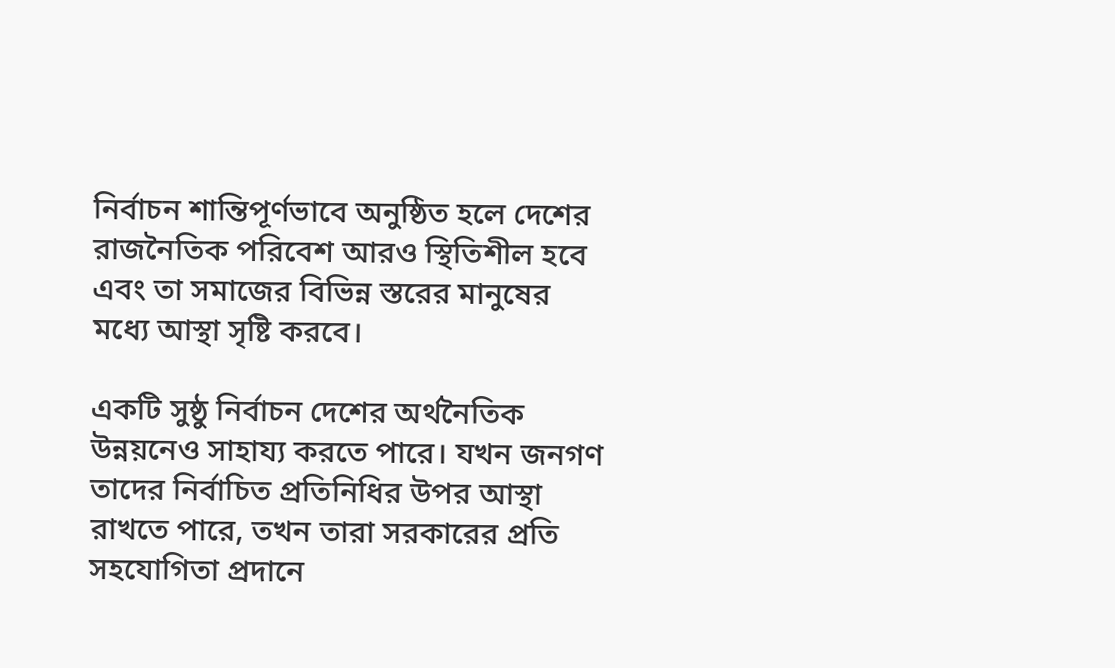নির্বাচন শান্তিপূর্ণভাবে অনুষ্ঠিত হলে দেশের রাজনৈতিক পরিবেশ আরও স্থিতিশীল হবে এবং তা সমাজের বিভিন্ন স্তরের মানুষের মধ্যে আস্থা সৃষ্টি করবে।

একটি সুষ্ঠু নির্বাচন দেশের অর্থনৈতিক উন্নয়নেও সাহায্য করতে পারে। যখন জনগণ তাদের নির্বাচিত প্রতিনিধির উপর আস্থা রাখতে পারে, তখন তারা সরকারের প্রতি সহযোগিতা প্রদানে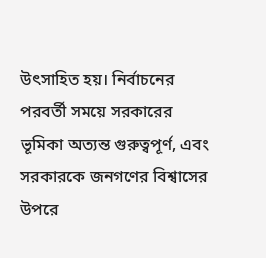উৎসাহিত হয়। নির্বাচনের পরবর্তী সময়ে সরকারের ভূমিকা অত্যন্ত গুরুত্বপূর্ণ, এবং সরকারকে জনগণের বিশ্বাসের উপরে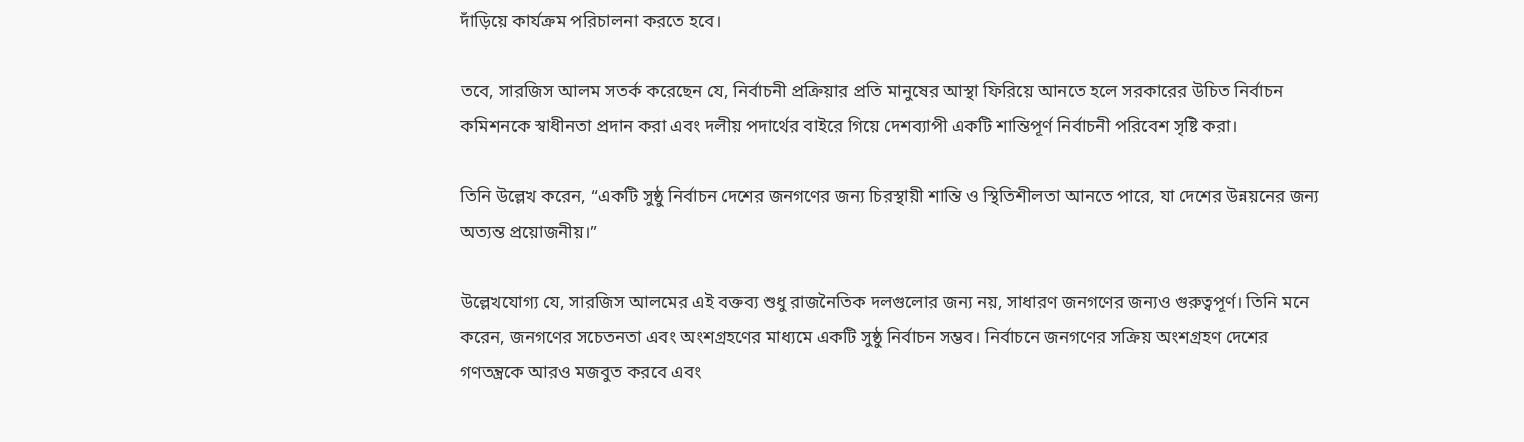দাঁড়িয়ে কার্যক্রম পরিচালনা করতে হবে।

তবে, সারজিস আলম সতর্ক করেছেন যে, নির্বাচনী প্রক্রিয়ার প্রতি মানুষের আস্থা ফিরিয়ে আনতে হলে সরকারের উচিত নির্বাচন কমিশনকে স্বাধীনতা প্রদান করা এবং দলীয় পদার্থের বাইরে গিয়ে দেশব্যাপী একটি শান্তিপূর্ণ নির্বাচনী পরিবেশ সৃষ্টি করা।

তিনি উল্লেখ করেন, “একটি সুষ্ঠু নির্বাচন দেশের জনগণের জন্য চিরস্থায়ী শান্তি ও স্থিতিশীলতা আনতে পারে, যা দেশের উন্নয়নের জন্য অত্যন্ত প্রয়োজনীয়।”

উল্লেখযোগ্য যে, সারজিস আলমের এই বক্তব্য শুধু রাজনৈতিক দলগুলোর জন্য নয়, সাধারণ জনগণের জন্যও গুরুত্বপূর্ণ। তিনি মনে করেন, জনগণের সচেতনতা এবং অংশগ্রহণের মাধ্যমে একটি সুষ্ঠু নির্বাচন সম্ভব। নির্বাচনে জনগণের সক্রিয় অংশগ্রহণ দেশের গণতন্ত্রকে আরও মজবুত করবে এবং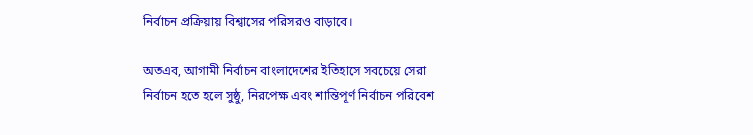নির্বাচন প্রক্রিয়ায় বিশ্বাসের পরিসরও বাড়াবে।

অতএব, আগামী নির্বাচন বাংলাদেশের ইতিহাসে সবচেয়ে সেরা নির্বাচন হতে হলে সুষ্ঠু, নিরপেক্ষ এবং শান্তিপূর্ণ নির্বাচন পরিবেশ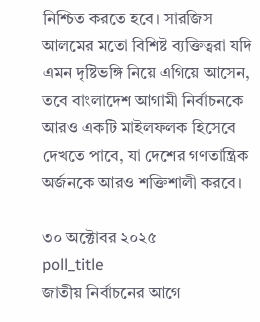নিশ্চিত করতে হবে। সারজিস আলমের মতো বিশিষ্ট ব্যক্তিত্বরা যদি এমন দৃষ্টিভঙ্গি নিয়ে এগিয়ে আসেন, তবে বাংলাদেশ আগামী নির্বাচনকে আরও একটি মাইলফলক হিসেবে দেখতে পাবে, যা দেশের গণতান্ত্রিক অর্জনকে আরও শক্তিশালী করবে।

৩০ অক্টোবর ২০২৫
poll_title
জাতীয় নির্বাচনের আগে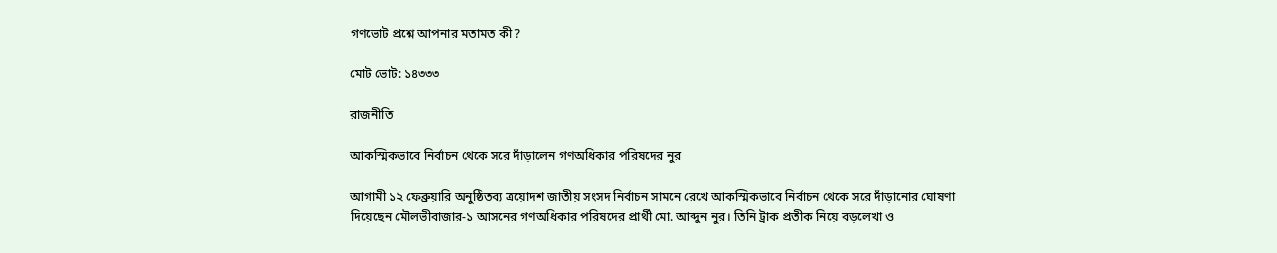গণভোট প্রশ্নে আপনার মতামত কী?

মোট ভোট: ১৪৩৩৩

রাজনীতি

আকস্মিকভাবে নির্বাচন থেকে সরে দাঁড়ালেন গণঅধিকার পরিষদের নুর

আগামী ১২ ফেব্রুয়ারি অনুষ্ঠিতব্য ত্রয়োদশ জাতীয় সংসদ নির্বাচন সামনে রেখে আকস্মিকভাবে নির্বাচন থেকে সরে দাঁড়ানোর ঘোষণা দিয়েছেন মৌলভীবাজার-১ আসনের গণঅধিকার পরিষদের প্রার্থী মো. আব্দুন নুর। তিনি ট্রাক প্রতীক নিয়ে বড়লেখা ও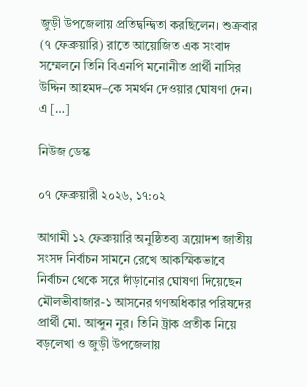জুড়ী উপজেলায় প্রতিদ্বন্দ্বিতা করছিলেন। শুক্রবার (৭ ফেব্রুয়ারি) রাতে আয়োজিত এক সংবাদ সম্মেলনে তিনি বিএনপি মনোনীত প্রার্থী নাসির উদ্দিন আহমদ–কে সমর্থন দেওয়ার ঘোষণা দেন। এ […]

নিউজ ডেস্ক

০৭ ফেব্রুয়ারী ২০২৬, ১৭:০২

আগামী ১২ ফেব্রুয়ারি অনুষ্ঠিতব্য ত্রয়োদশ জাতীয় সংসদ নির্বাচন সামনে রেখে আকস্মিকভাবে নির্বাচন থেকে সরে দাঁড়ানোর ঘোষণা দিয়েছেন মৌলভীবাজার-১ আসনের গণঅধিকার পরিষদের প্রার্থী মো. আব্দুন নুর। তিনি ট্রাক প্রতীক নিয়ে বড়লেখা ও জুড়ী উপজেলায়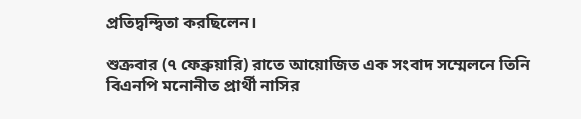প্রতিদ্বন্দ্বিতা করছিলেন।

শুক্রবার (৭ ফেব্রুয়ারি) রাতে আয়োজিত এক সংবাদ সম্মেলনে তিনি বিএনপি মনোনীত প্রার্থী নাসির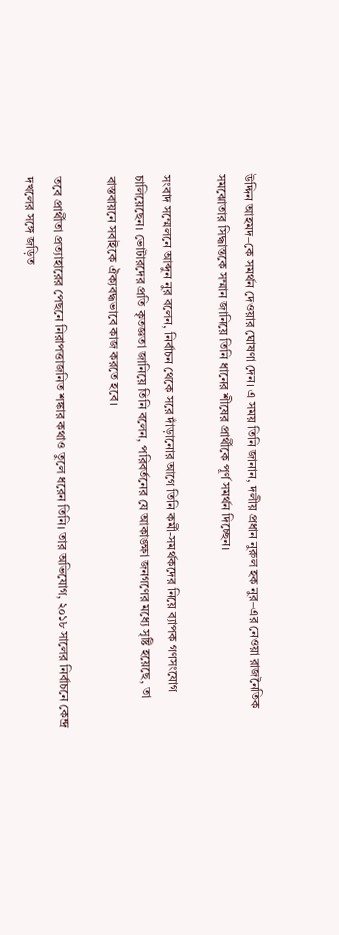উদ্দিন আহমদ–কে সমর্থন দেওয়ার ঘোষণা দেন। এ সময় তিনি জানান, দলীয় প্রধান নুরুল হক নুর–এর নেওয়া রাজনৈতিক সমঝোতার সিদ্ধান্তকে সম্মান জানিয়ে তিনি ধানের শীষের প্রার্থীকে পূর্ণ সমর্থন দিচ্ছেন।

সংবাদ সম্মেলনে আব্দুন নুর বলেন, নির্বাচন থেকে সরে দাঁড়ানোর আগে তিনি কর্মী-সমর্থকদের নিয়ে ব্যাপক গণসংযোগ চালিয়েছেন। ভোটারদের প্রতি কৃতজ্ঞতা জানিয়ে তিনি বলেন, পরিবর্তনের যে আকাঙ্ক্ষা জনগণের মধ্যে সৃষ্টি হয়েছে, তা বাস্তবায়নে সবাইকে ঐক্যবদ্ধভাবে কাজ করতে হবে।

তবে প্রার্থীতা প্রত্যাহারের পেছনে নিরাপত্তাজনিত শঙ্কার কথাও তুলে ধরেন তিনি। তার অভিযোগ, ২০১৮ সালের নির্বাচনে কেন্দ্র দখলের সঙ্গে জড়িত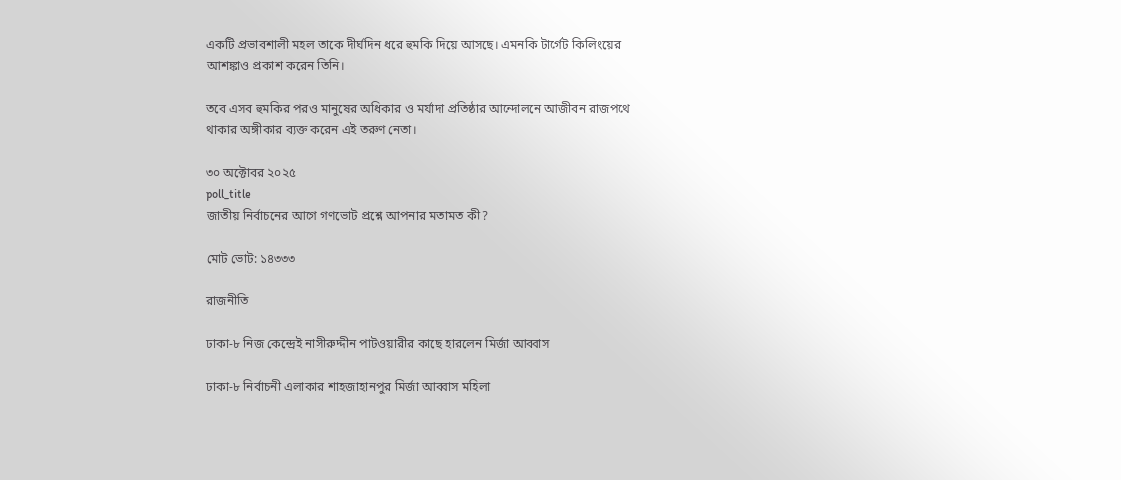একটি প্রভাবশালী মহল তাকে দীর্ঘদিন ধরে হুমকি দিয়ে আসছে। এমনকি টার্গেট কিলিংয়ের আশঙ্কাও প্রকাশ করেন তিনি।

তবে এসব হুমকির পরও মানুষের অধিকার ও মর্যাদা প্রতিষ্ঠার আন্দোলনে আজীবন রাজপথে থাকার অঙ্গীকার ব্যক্ত করেন এই তরুণ নেতা।

৩০ অক্টোবর ২০২৫
poll_title
জাতীয় নির্বাচনের আগে গণভোট প্রশ্নে আপনার মতামত কী?

মোট ভোট: ১৪৩৩৩

রাজনীতি

ঢাকা-৮ নিজ কেন্দ্রেই নাসীরুদ্দীন পাটওয়ারীর কাছে হারলেন মির্জা আব্বাস

ঢাকা-৮ নির্বাচনী এলাকার শাহজাহানপুর মির্জা আব্বাস মহিলা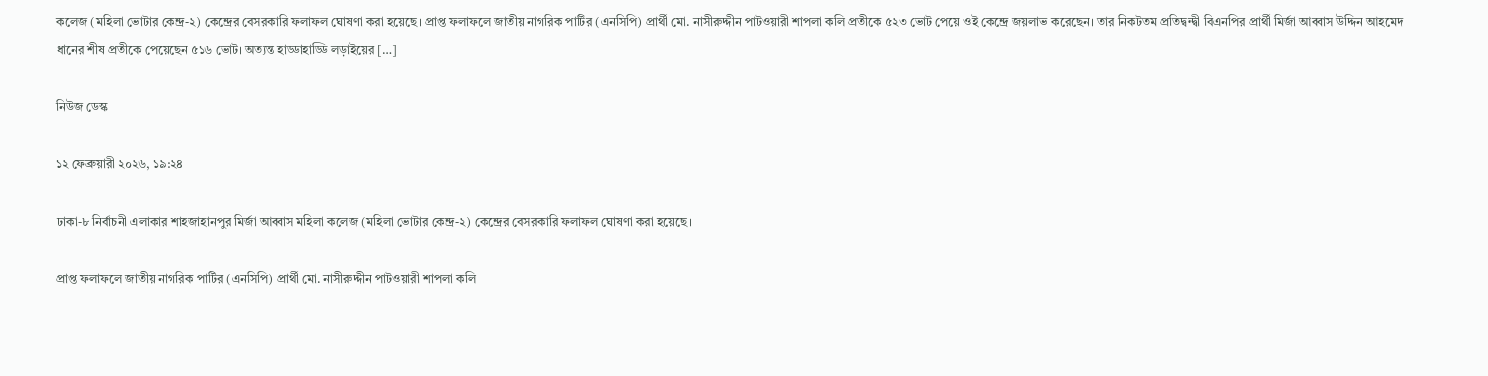কলেজ (মহিলা ভোটার কেন্দ্র-২) কেন্দ্রের বেসরকারি ফলাফল ঘোষণা করা হয়েছে। প্রাপ্ত ফলাফলে জাতীয় নাগরিক পার্টির (এনসিপি) প্রার্থী মো. নাসীরুদ্দীন পাটওয়ারী শাপলা কলি প্রতীকে ৫২৩ ভোট পেয়ে ওই কেন্দ্রে জয়লাভ করেছেন। তার নিকটতম প্রতিদ্বন্দ্বী বিএনপির প্রার্থী মির্জা আব্বাস উদ্দিন আহমেদ ধানের শীষ প্রতীকে পেয়েছেন ৫১৬ ভোট। অত্যন্ত হাড্ডাহাড্ডি লড়াইয়ের […]

নিউজ ডেস্ক

১২ ফেব্রুয়ারী ২০২৬, ১৯:২৪

ঢাকা-৮ নির্বাচনী এলাকার শাহজাহানপুর মির্জা আব্বাস মহিলা কলেজ (মহিলা ভোটার কেন্দ্র-২) কেন্দ্রের বেসরকারি ফলাফল ঘোষণা করা হয়েছে।

প্রাপ্ত ফলাফলে জাতীয় নাগরিক পার্টির (এনসিপি) প্রার্থী মো. নাসীরুদ্দীন পাটওয়ারী শাপলা কলি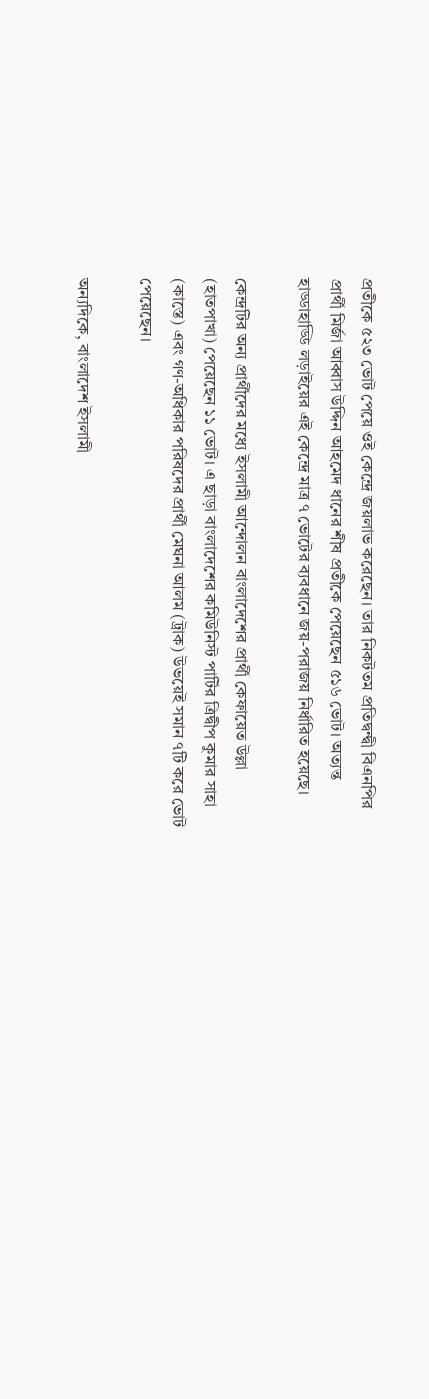প্রতীকে ৫২৩ ভোট পেয়ে ওই কেন্দ্রে জয়লাভ করেছেন। তার নিকটতম প্রতিদ্বন্দ্বী বিএনপির প্রার্থী মির্জা আব্বাস উদ্দিন আহমেদ ধানের শীষ প্রতীকে পেয়েছেন ৫১৬ ভোট। অত্যন্ত হাড্ডাহাড্ডি লড়াইয়ের এই কেন্দ্রে মাত্র ৭ ভোটের ব্যবধানে জয়-পরাজয় নির্ধারিত হয়েছে।

কেন্দ্রটির অন্য প্রার্থীদের মধ্যে ইসলামী আন্দোলন বাংলাদেশের প্রার্থী কেফায়েত উল্লা (হাতপাখা) পেয়েছেন ১১ ভোট। এ ছাড়া বাংলাদেশের কমিউনিস্ট পার্টির ত্রিদ্বীপ কুমার সাহা (কাস্তে) এবং গণ-অধিকার পরিষদের প্রার্থী মেঘনা আলম (ট্রাক) উভয়েই সমান ৭টি করে ভোট পেয়েছেন।

অন্যদিকে, বাংলাদেশ ইসলামী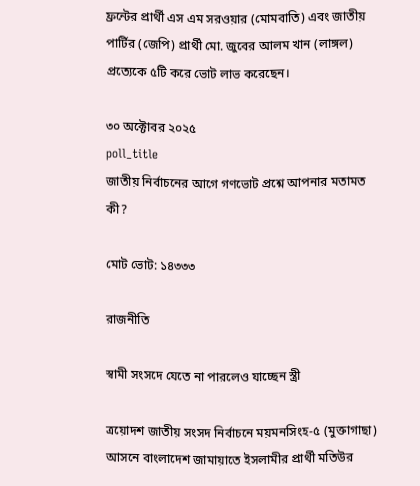ফ্রন্টের প্রার্থী এস এম সরওয়ার (মোমবাতি) এবং জাতীয় পার্টির (জেপি) প্রার্থী মো. জুবের আলম খান (লাঙ্গল) প্রত্যেকে ৫টি করে ভোট লাভ করেছেন।

৩০ অক্টোবর ২০২৫
poll_title
জাতীয় নির্বাচনের আগে গণভোট প্রশ্নে আপনার মতামত কী?

মোট ভোট: ১৪৩৩৩

রাজনীতি

স্বামী সংসদে যেতে না পারলেও যাচ্ছেন স্ত্রী

ত্রয়োদশ জাতীয় সংসদ নির্বাচনে ময়মনসিংহ-৫ (মুক্তাগাছা) আসনে বাংলাদেশ জামায়াতে ইসলামীর প্রার্থী মতিউর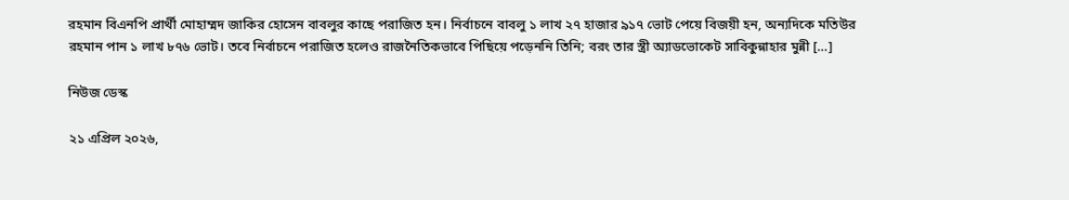রহমান বিএনপি প্রার্থী মোহাম্মদ জাকির হোসেন বাবলুর কাছে পরাজিত হন। নির্বাচনে বাবলু ১ লাখ ২৭ হাজার ৯১৭ ভোট পেয়ে বিজয়ী হন, অন্যদিকে মতিউর রহমান পান ১ লাখ ৮৭৬ ভোট। তবে নির্বাচনে পরাজিত হলেও রাজনৈতিকভাবে পিছিয়ে পড়েননি তিনি; বরং তার স্ত্রী অ্যাডভোকেট সাবিকুন্নাহার মুন্নী […]

নিউজ ডেস্ক

২১ এপ্রিল ২০২৬,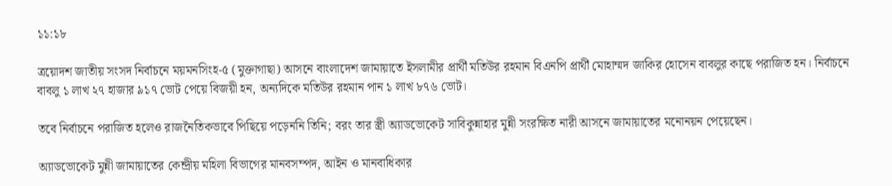১১:১৮

ত্রয়োদশ জাতীয় সংসদ নির্বাচনে ময়মনসিংহ-৫ (মুক্তাগাছা) আসনে বাংলাদেশ জামায়াতে ইসলামীর প্রার্থী মতিউর রহমান বিএনপি প্রার্থী মোহাম্মদ জাকির হোসেন বাবলুর কাছে পরাজিত হন। নির্বাচনে বাবলু ১ লাখ ২৭ হাজার ৯১৭ ভোট পেয়ে বিজয়ী হন, অন্যদিকে মতিউর রহমান পান ১ লাখ ৮৭৬ ভোট।

তবে নির্বাচনে পরাজিত হলেও রাজনৈতিকভাবে পিছিয়ে পড়েননি তিনি; বরং তার স্ত্রী অ্যাডভোকেট সাবিকুন্নাহার মুন্নী সংরক্ষিত নারী আসনে জামায়াতের মনোনয়ন পেয়েছেন।

অ্যাডভোকেট মুন্নী জামায়াতের কেন্দ্রীয় মহিলা বিভাগের মানবসম্পদ, আইন ও মানবাধিকার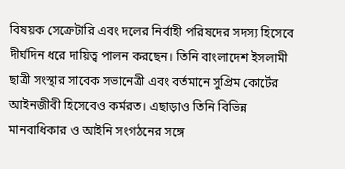বিষয়ক সেক্রেটারি এবং দলের নির্বাহী পরিষদের সদস্য হিসেবে দীর্ঘদিন ধরে দায়িত্ব পালন করছেন। তিনি বাংলাদেশ ইসলামী ছাত্রী সংস্থার সাবেক সভানেত্রী এবং বর্তমানে সুপ্রিম কোর্টের আইনজীবী হিসেবেও কর্মরত। এছাড়াও তিনি বিভিন্ন মানবাধিকার ও আইনি সংগঠনের সঙ্গে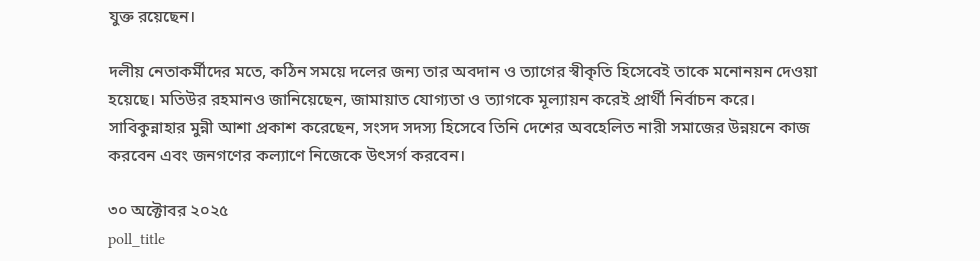যুক্ত রয়েছেন।

দলীয় নেতাকর্মীদের মতে, কঠিন সময়ে দলের জন্য তার অবদান ও ত্যাগের স্বীকৃতি হিসেবেই তাকে মনোনয়ন দেওয়া হয়েছে। মতিউর রহমানও জানিয়েছেন, জামায়াত যোগ্যতা ও ত্যাগকে মূল্যায়ন করেই প্রার্থী নির্বাচন করে। সাবিকুন্নাহার মুন্নী আশা প্রকাশ করেছেন, সংসদ সদস্য হিসেবে তিনি দেশের অবহেলিত নারী সমাজের উন্নয়নে কাজ করবেন এবং জনগণের কল্যাণে নিজেকে উৎসর্গ করবেন।

৩০ অক্টোবর ২০২৫
poll_title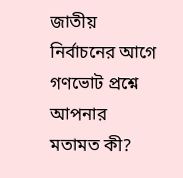জাতীয় নির্বাচনের আগে গণভোট প্রশ্নে আপনার মতামত কী?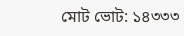মোট ভোট: ১৪৩৩৩